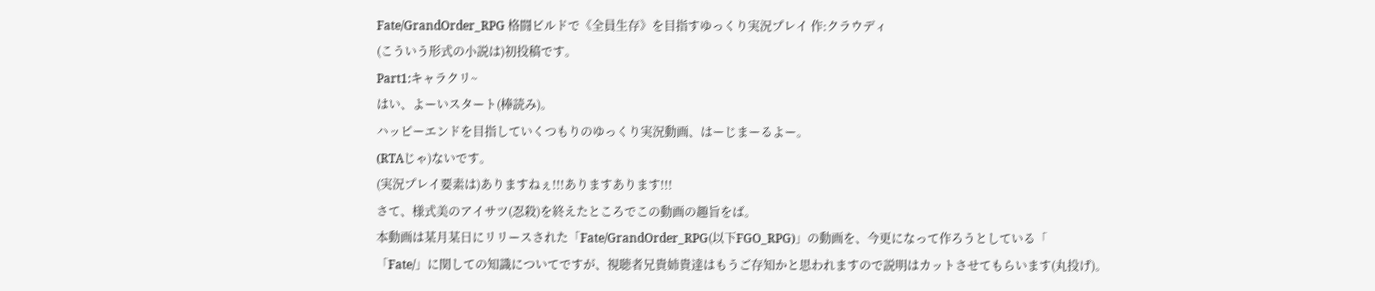Fate/GrandOrder_RPG 格闘ビルドで《全員生存》を目指すゆっくり実況プレイ 作:クラウディ
(こういう形式の小説は)初投稿です。
Part1:キャラクリ~
はい、よーいスタート(棒読み)。
ハッピーエンドを目指していくつもりのゆっくり実況動画、はーじまーるよー。
(RTAじゃ)ないです。
(実況プレイ要素は)ありますねぇ!!!ありますあります!!!
さて、様式美のアイサツ(忍殺)を終えたところでこの動画の趣旨をば。
本動画は某月某日にリリースされた「Fate/GrandOrder_RPG(以下FGO_RPG)」の動画を、今更になって作ろうとしている「
「Fate/」に関しての知識についてですが、視聴者兄貴姉貴達はもうご存知かと思われますので説明はカットさせてもらいます(丸投げ)。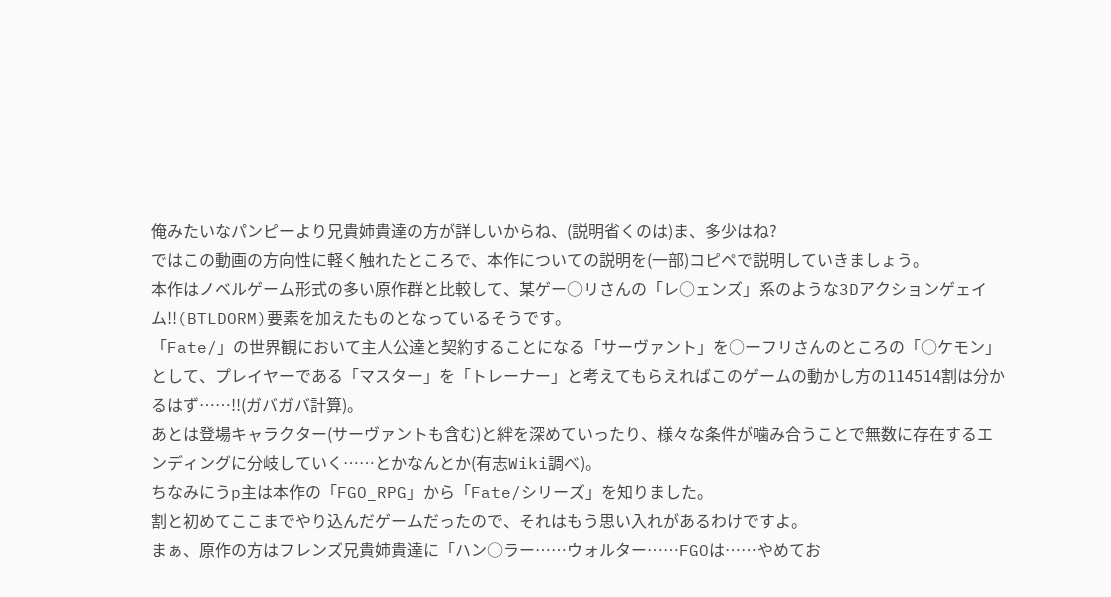俺みたいなパンピーより兄貴姉貴達の方が詳しいからね、(説明省くのは)ま、多少はね?
ではこの動画の方向性に軽く触れたところで、本作についての説明を(一部)コピペで説明していきましょう。
本作はノベルゲーム形式の多い原作群と比較して、某ゲー○リさんの「レ○ェンズ」系のような3Dアクションゲェイム!!(BTLDORM)要素を加えたものとなっているそうです。
「Fate/」の世界観において主人公達と契約することになる「サーヴァント」を○ーフリさんのところの「○ケモン」として、プレイヤーである「マスター」を「トレーナー」と考えてもらえればこのゲームの動かし方の114514割は分かるはず……!!(ガバガバ計算)。
あとは登場キャラクター(サーヴァントも含む)と絆を深めていったり、様々な条件が噛み合うことで無数に存在するエンディングに分岐していく……とかなんとか(有志Wiki調べ)。
ちなみにうp主は本作の「FGO_RPG」から「Fate/シリーズ」を知りました。
割と初めてここまでやり込んだゲームだったので、それはもう思い入れがあるわけですよ。
まぁ、原作の方はフレンズ兄貴姉貴達に「ハン○ラー……ウォルター……FGOは……やめてお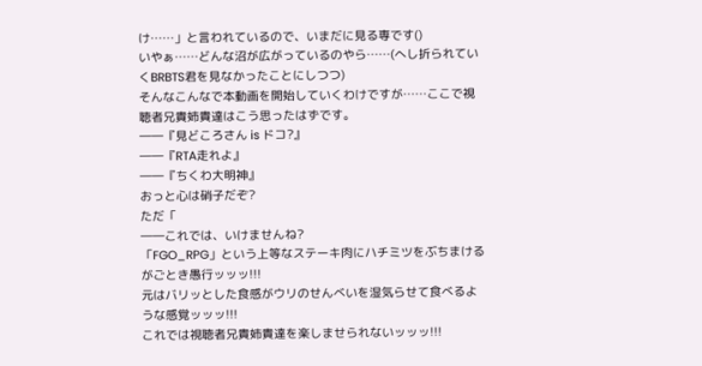け……」と言われているので、いまだに見る専です()
いやぁ……どんな沼が広がっているのやら……(へし折られていくBRBTS君を見なかったことにしつつ)
そんなこんなで本動画を開始していくわけですが……ここで視聴者兄貴姉貴達はこう思ったはずです。
――『見どころさん is ドコ?』
――『RTA走れよ』
――『ちくわ大明神』
おっと心は硝子だぞ?
ただ「
――これでは、いけませんね?
「FGO_RPG」という上等なステーキ肉にハチミツをぶちまけるがごとき愚行ッッッ!!!
元はバリッとした食感がウリのせんべいを湿気らせて食べるような感覚ッッッ!!!
これでは視聴者兄貴姉貴達を楽しませられないッッッ!!!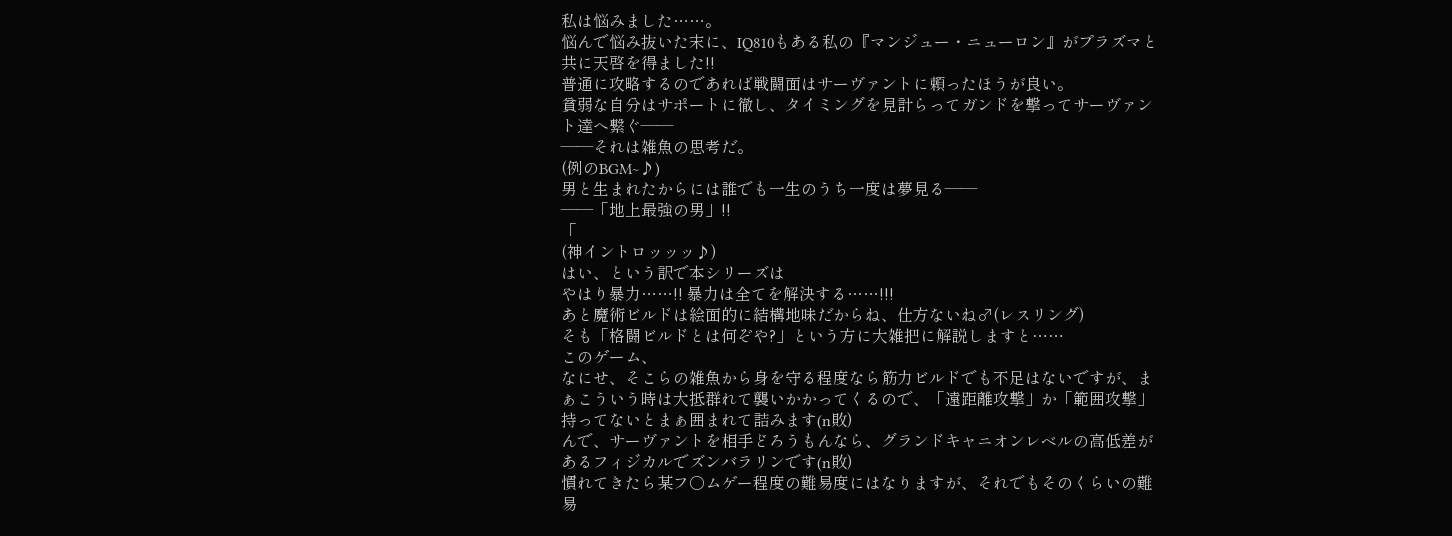私は悩みました……。
悩んで悩み抜いた末に、IQ810もある私の『マンジュー・ニューロン』がプラズマと共に天啓を得ました!!
普通に攻略するのであれば戦闘面はサーヴァントに頼ったほうが良い。
貧弱な自分はサポートに徹し、タイミングを見計らってガンドを撃ってサーヴァント達へ繋ぐ――
――それは雑魚の思考だ。
(例のBGM~♪)
男と生まれたからには誰でも一生のうち一度は夢見る――
――「地上最強の男」!!
「
(神イントロッッッ♪)
はい、という訳で本シリーズは
やはり暴力……!! 暴力は全てを解決する……!!!
あと魔術ビルドは絵面的に結構地味だからね、仕方ないね♂(レスリング)
そも「格闘ビルドとは何ぞや?」という方に大雑把に解説しますと……
このゲーム、
なにせ、そこらの雑魚から身を守る程度なら筋力ビルドでも不足はないですが、まぁこういう時は大抵群れて襲いかかってくるので、「遠距離攻撃」か「範囲攻撃」持ってないとまぁ囲まれて詰みます(n敗)
んで、サーヴァントを相手どろうもんなら、グランドキャニオンレベルの高低差があるフィジカルでズンバラリンです(n敗)
慣れてきたら某フ○ムゲー程度の難易度にはなりますが、それでもそのくらいの難易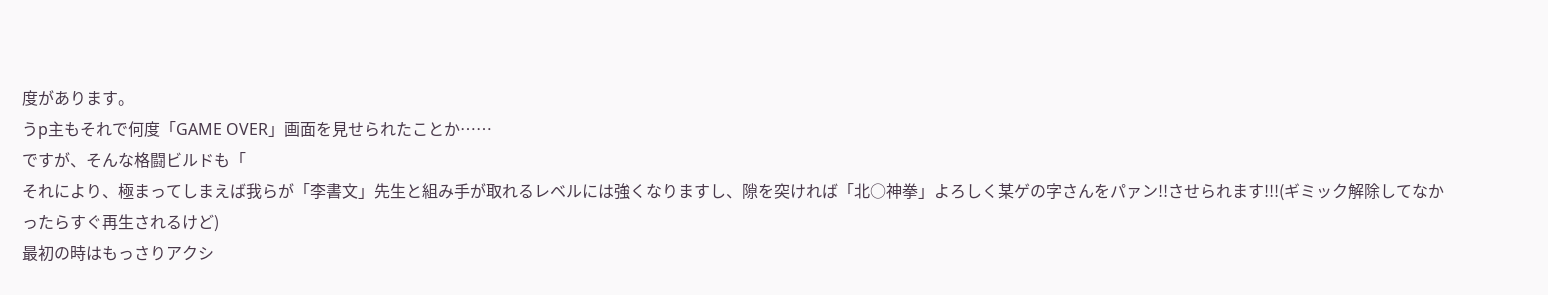度があります。
うp主もそれで何度「GAME OVER」画面を見せられたことか……
ですが、そんな格闘ビルドも「
それにより、極まってしまえば我らが「李書文」先生と組み手が取れるレベルには強くなりますし、隙を突ければ「北○神拳」よろしく某ゲの字さんをパァン!!させられます!!!(ギミック解除してなかったらすぐ再生されるけど)
最初の時はもっさりアクシ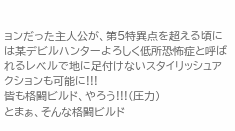ョンだった主人公が、第5特異点を超える頃には某デビルハンターよろしく低所恐怖症と呼ばれるレベルで地に足付けないスタイリッシュアクションも可能に!!!
皆も格闘ビルド、やろう!!!(圧力)
とまぁ、そんな格闘ビルド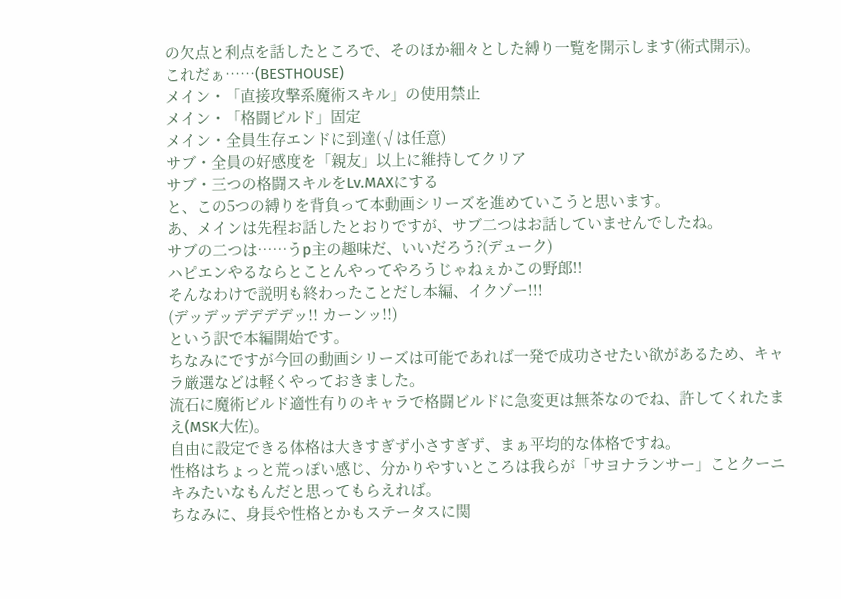の欠点と利点を話したところで、そのほか細々とした縛り一覧を開示します(術式開示)。
これだぁ……(BESTHOUSE)
メイン・「直接攻撃系魔術スキル」の使用禁止
メイン・「格闘ビルド」固定
メイン・全員生存エンドに到達(√は任意)
サブ・全員の好感度を「親友」以上に維持してクリア
サブ・三つの格闘スキルをLv.MAXにする
と、この5つの縛りを背負って本動画シリーズを進めていこうと思います。
あ、メインは先程お話したとおりですが、サブ二つはお話していませんでしたね。
サブの二つは……うp主の趣味だ、いいだろう?(デューク)
ハピエンやるならとことんやってやろうじゃねぇかこの野郎!!
そんなわけで説明も終わったことだし本編、イクゾー!!!
(デッデッデデデデッ!! カーンッ!!)
という訳で本編開始です。
ちなみにですが今回の動画シリーズは可能であれば一発で成功させたい欲があるため、キャラ厳選などは軽くやっておきました。
流石に魔術ビルド適性有りのキャラで格闘ビルドに急変更は無茶なのでね、許してくれたまえ(MSK大佐)。
自由に設定できる体格は大きすぎず小さすぎず、まぁ平均的な体格ですね。
性格はちょっと荒っぽい感じ、分かりやすいところは我らが「サヨナランサー」ことクーニキみたいなもんだと思ってもらえれば。
ちなみに、身長や性格とかもステータスに関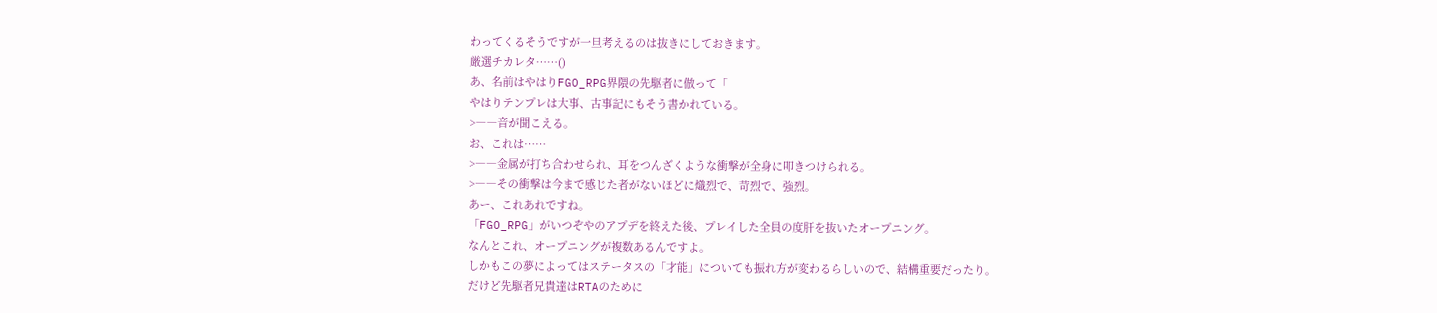わってくるそうですが一旦考えるのは抜きにしておきます。
厳選チカレタ……()
あ、名前はやはりFGO_RPG界隈の先駆者に倣って「
やはりテンプレは大事、古事記にもそう書かれている。
>――音が聞こえる。
お、これは……
>――金属が打ち合わせられ、耳をつんざくような衝撃が全身に叩きつけられる。
>――その衝撃は今まで感じた者がないほどに熾烈で、苛烈で、強烈。
あー、これあれですね。
「FGO_RPG」がいつぞやのアプデを終えた後、プレイした全員の度肝を抜いたオープニング。
なんとこれ、オープニングが複数あるんですよ。
しかもこの夢によってはステータスの「才能」についても振れ方が変わるらしいので、結構重要だったり。
だけど先駆者兄貴達はRTAのために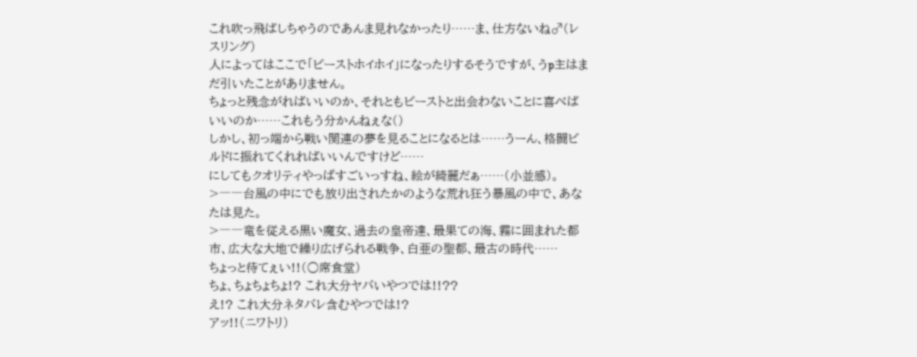これ吹っ飛ばしちゃうのであんま見れなかったり……ま、仕方ないね♂(レスリング)
人によってはここで「ビーストホイホイ」になったりするそうですが、うp主はまだ引いたことがありません。
ちょっと残念がればいいのか、それともビーストと出会わないことに喜べばいいのか……これもう分かんねぇな()
しかし、初っ端から戦い関連の夢を見ることになるとは……うーん、格闘ビルドに振れてくれればいいんですけど……
にしてもクオリティやっぱすごいっすね、絵が綺麗だぁ……(小並感)。
>――台風の中にでも放り出されたかのような荒れ狂う暴風の中で、あなたは見た。
>――竜を従える黒い魔女、過去の皇帝達、最果ての海、霧に囲まれた都市、広大な大地で繰り広げられる戦争、白亜の聖都、最古の時代……
ちょっと待てぇい!!(○席食堂)
ちょ、ちょちょちょ!? これ大分ヤバいやつでは!!??
え!? これ大分ネタバレ含むやつでは!?
アッ!!(ニワトリ)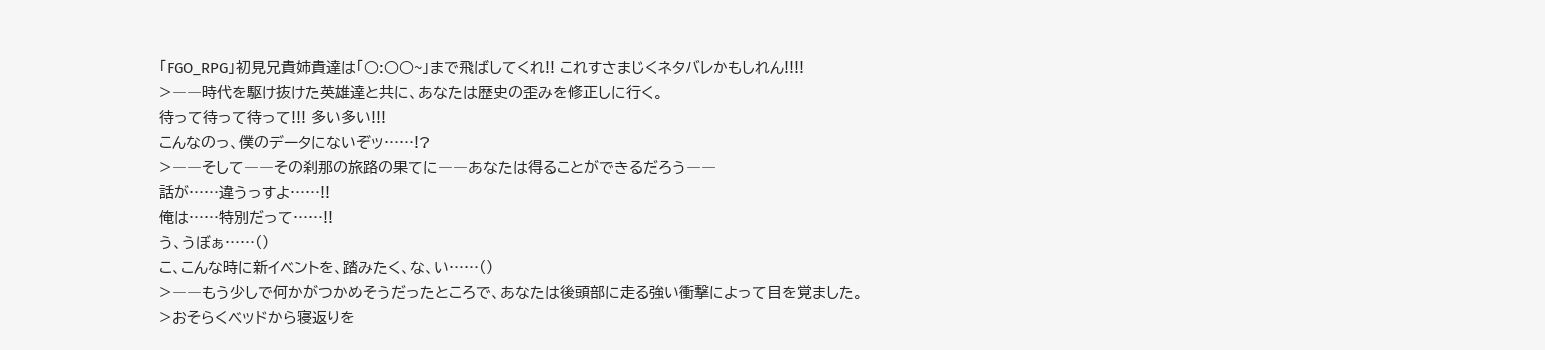「FGO_RPG」初見兄貴姉貴達は「○:○○~」まで飛ばしてくれ!! これすさまじくネタバレかもしれん!!!!
>――時代を駆け抜けた英雄達と共に、あなたは歴史の歪みを修正しに行く。
待って待って待って!!! 多い多い!!!
こんなのっ、僕のデータにないぞッ……!?
>――そして――その刹那の旅路の果てに――あなたは得ることができるだろう――
話が……違うっすよ……!!
俺は……特別だって……!!
う、うぼぁ……()
こ、こんな時に新イベントを、踏みたく、な、い……()
>――もう少しで何かがつかめそうだったところで、あなたは後頭部に走る強い衝撃によって目を覚ました。
>おそらくベッドから寝返りを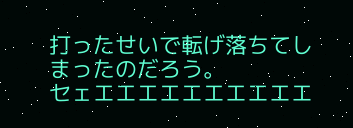打ったせいで転げ落ちてしまったのだろう。
セェエエエエエエエエエエ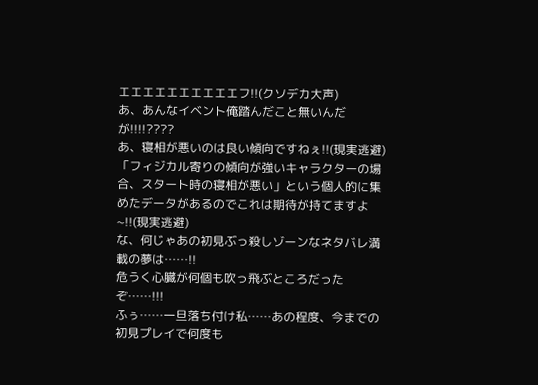エエエエエエエエエエフ!!(クソデカ大声)
あ、あんなイベント俺踏んだこと無いんだが!!!!????
あ、寝相が悪いのは良い傾向ですねぇ!!(現実逃避)
「フィジカル寄りの傾向が強いキャラクターの場合、スタート時の寝相が悪い」という個人的に集めたデータがあるのでこれは期待が持てますよ~!!(現実逃避)
な、何じゃあの初見ぶっ殺しゾーンなネタバレ満載の夢は……!!
危うく心臓が何個も吹っ飛ぶところだったぞ……!!!
ふぅ……一旦落ち付け私……あの程度、今までの初見プレイで何度も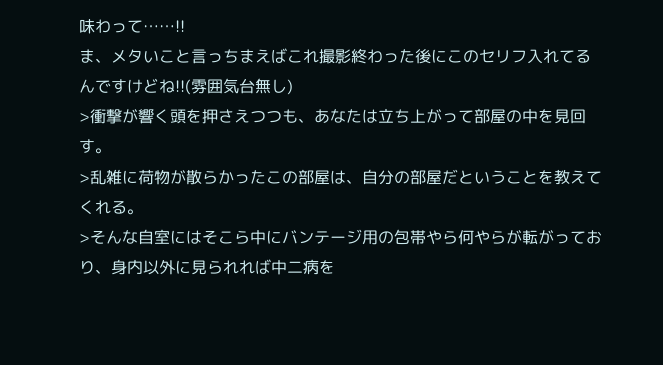味わって……!!
ま、メタいこと言っちまえばこれ撮影終わった後にこのセリフ入れてるんですけどね!!(雰囲気台無し)
>衝撃が響く頭を押さえつつも、あなたは立ち上がって部屋の中を見回す。
>乱雑に荷物が散らかったこの部屋は、自分の部屋だということを教えてくれる。
>そんな自室にはそこら中にバンテージ用の包帯やら何やらが転がっており、身内以外に見られれば中二病を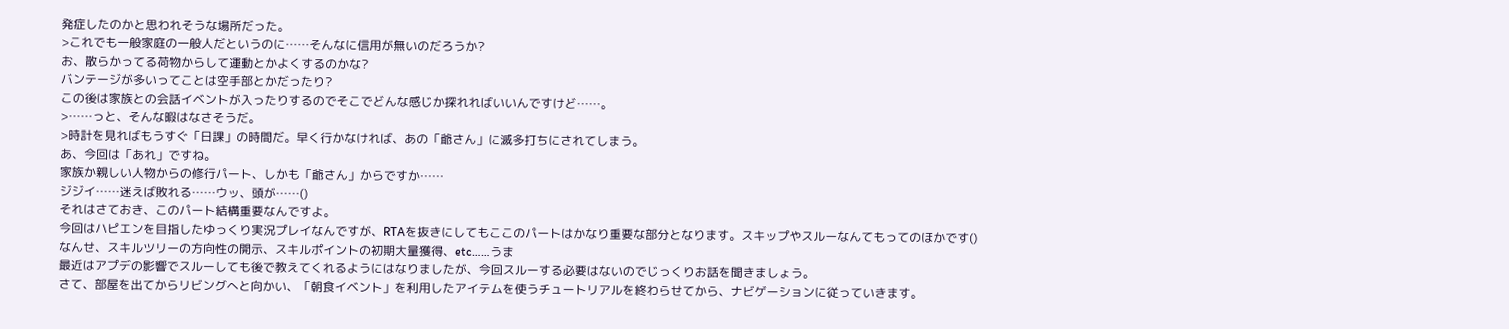発症したのかと思われそうな場所だった。
>これでも一般家庭の一般人だというのに……そんなに信用が無いのだろうか?
お、散らかってる荷物からして運動とかよくするのかな?
バンテージが多いってことは空手部とかだったり?
この後は家族との会話イベントが入ったりするのでそこでどんな感じか探れればいいんですけど……。
>……っと、そんな暇はなさそうだ。
>時計を見ればもうすぐ「日課」の時間だ。早く行かなければ、あの「爺さん」に滅多打ちにされてしまう。
あ、今回は「あれ」ですね。
家族か親しい人物からの修行パート、しかも「爺さん」からですか……
ジジイ……迷えば敗れる……ウッ、頭が……()
それはさておき、このパート結構重要なんですよ。
今回はハピエンを目指したゆっくり実況プレイなんですが、RTAを抜きにしてもここのパートはかなり重要な部分となります。スキップやスルーなんてもってのほかです()
なんせ、スキルツリーの方向性の開示、スキルポイントの初期大量獲得、etc……うま
最近はアプデの影響でスルーしても後で教えてくれるようにはなりましたが、今回スルーする必要はないのでじっくりお話を聞きましょう。
さて、部屋を出てからリビングへと向かい、「朝食イベント」を利用したアイテムを使うチュートリアルを終わらせてから、ナビゲーションに従っていきます。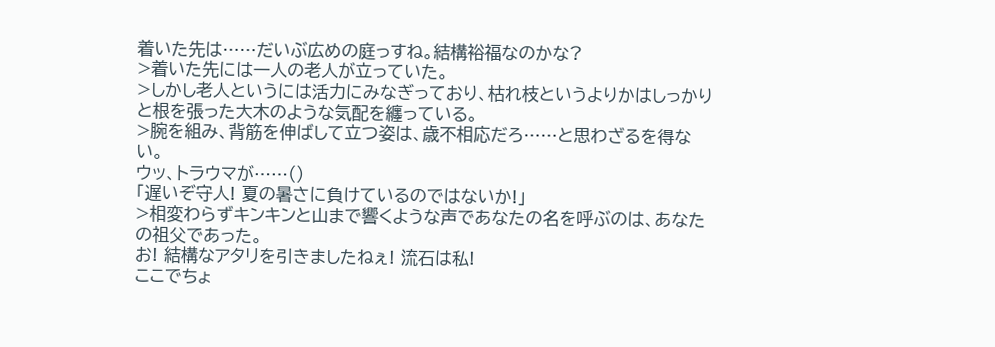着いた先は……だいぶ広めの庭っすね。結構裕福なのかな?
>着いた先には一人の老人が立っていた。
>しかし老人というには活力にみなぎっており、枯れ枝というよりかはしっかりと根を張った大木のような気配を纏っている。
>腕を組み、背筋を伸ばして立つ姿は、歳不相応だろ……と思わざるを得ない。
ウッ、トラウマが……()
「遅いぞ守人! 夏の暑さに負けているのではないか!」
>相変わらずキンキンと山まで響くような声であなたの名を呼ぶのは、あなたの祖父であった。
お! 結構なアタリを引きましたねぇ! 流石は私!
ここでちょ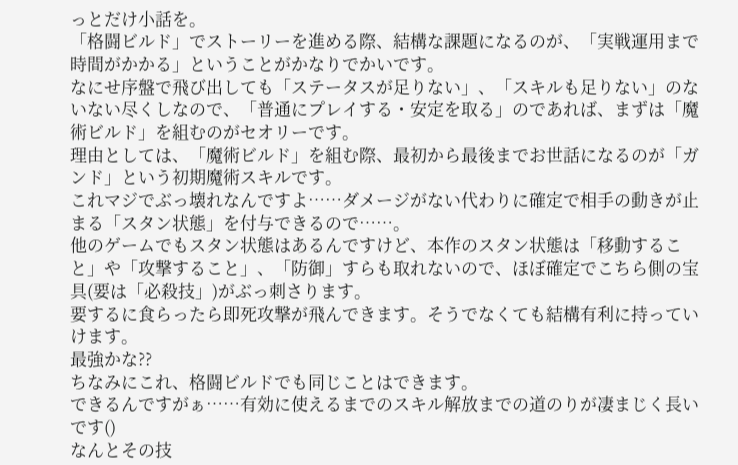っとだけ小話を。
「格闘ビルド」でストーリーを進める際、結構な課題になるのが、「実戦運用まで時間がかかる」ということがかなりでかいです。
なにせ序盤で飛び出しても「ステータスが足りない」、「スキルも足りない」のないない尽くしなので、「普通にプレイする・安定を取る」のであれば、まずは「魔術ビルド」を組むのがセオリーです。
理由としては、「魔術ビルド」を組む際、最初から最後までお世話になるのが「ガンド」という初期魔術スキルです。
これマジでぶっ壊れなんですよ……ダメージがない代わりに確定で相手の動きが止まる「スタン状態」を付与できるので……。
他のゲームでもスタン状態はあるんですけど、本作のスタン状態は「移動すること」や「攻撃すること」、「防御」すらも取れないので、ほぼ確定でこちら側の宝具(要は「必殺技」)がぶっ刺さります。
要するに食らったら即死攻撃が飛んできます。そうでなくても結構有利に持っていけます。
最強かな??
ちなみにこれ、格闘ビルドでも同じことはできます。
できるんですがぁ……有効に使えるまでのスキル解放までの道のりが凄まじく長いです()
なんとその技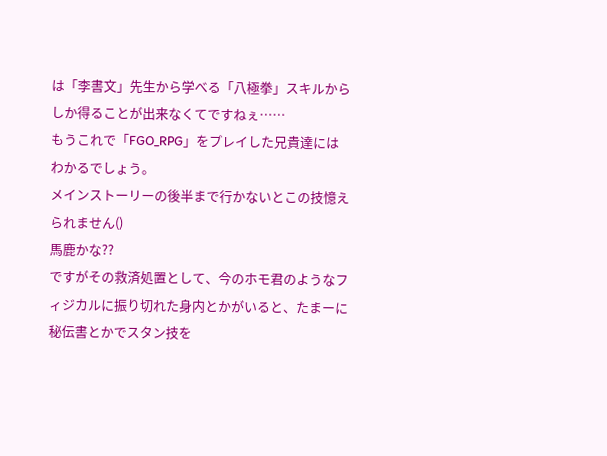は「李書文」先生から学べる「八極拳」スキルからしか得ることが出来なくてですねぇ……
もうこれで「FGO_RPG」をプレイした兄貴達にはわかるでしょう。
メインストーリーの後半まで行かないとこの技憶えられません()
馬鹿かな??
ですがその救済処置として、今のホモ君のようなフィジカルに振り切れた身内とかがいると、たまーに秘伝書とかでスタン技を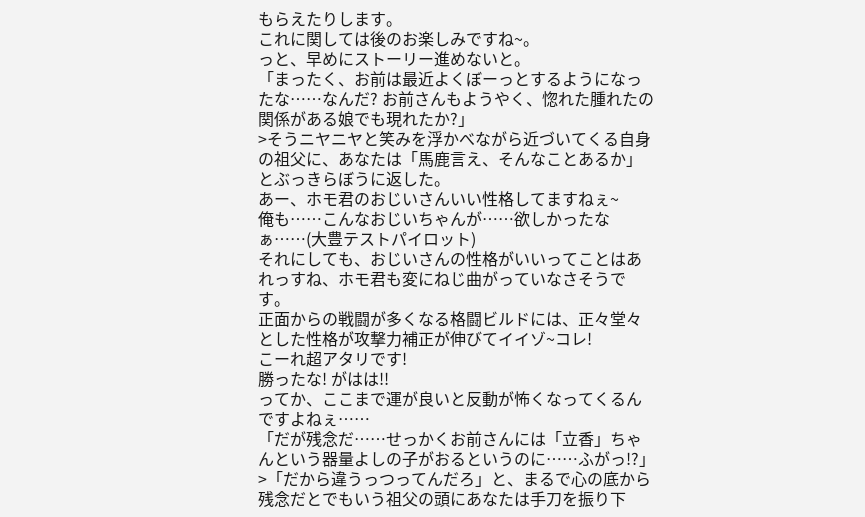もらえたりします。
これに関しては後のお楽しみですね~。
っと、早めにストーリー進めないと。
「まったく、お前は最近よくぼーっとするようになったな……なんだ? お前さんもようやく、惚れた腫れたの関係がある娘でも現れたか?」
>そうニヤニヤと笑みを浮かべながら近づいてくる自身の祖父に、あなたは「馬鹿言え、そんなことあるか」とぶっきらぼうに返した。
あー、ホモ君のおじいさんいい性格してますねぇ~
俺も……こんなおじいちゃんが……欲しかったなぁ……(大豊テストパイロット)
それにしても、おじいさんの性格がいいってことはあれっすね、ホモ君も変にねじ曲がっていなさそうです。
正面からの戦闘が多くなる格闘ビルドには、正々堂々とした性格が攻撃力補正が伸びてイイゾ~コレ!
こーれ超アタリです!
勝ったな! がはは!!
ってか、ここまで運が良いと反動が怖くなってくるんですよねぇ……
「だが残念だ……せっかくお前さんには「立香」ちゃんという器量よしの子がおるというのに……ふがっ!?」
>「だから違うっつってんだろ」と、まるで心の底から残念だとでもいう祖父の頭にあなたは手刀を振り下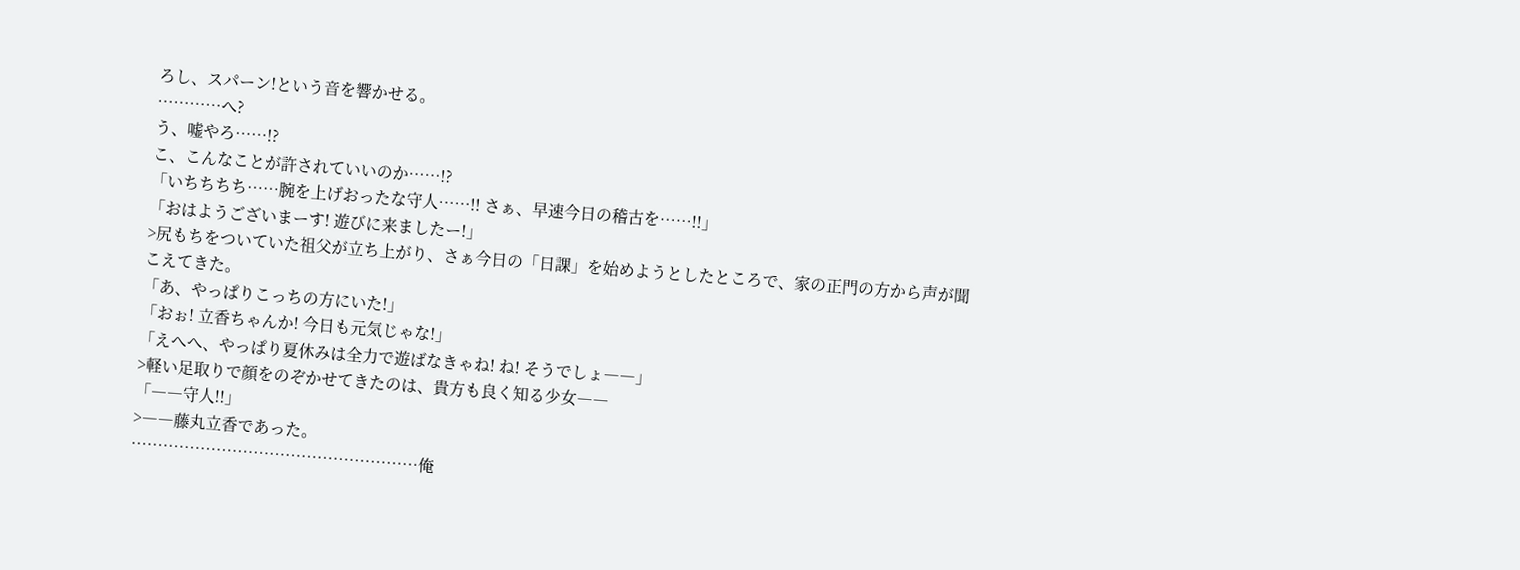ろし、スパーン!という音を響かせる。
…………へ?
う、嘘やろ……!?
こ、こんなことが許されていいのか……!?
「いちちちち……腕を上げおったな守人……!! さぁ、早速今日の稽古を……!!」
「おはようございまーす! 遊びに来ましたー!」
>尻もちをついていた祖父が立ち上がり、さぁ今日の「日課」を始めようとしたところで、家の正門の方から声が聞こえてきた。
「あ、やっぱりこっちの方にいた!」
「おぉ! 立香ちゃんか! 今日も元気じゃな!」
「えへへ、やっぱり夏休みは全力で遊ばなきゃね! ね! そうでしょ――」
>軽い足取りで顔をのぞかせてきたのは、貴方も良く知る少女――
「――守人!!」
>――藤丸立香であった。
………………………………………………俺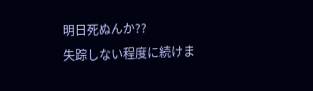明日死ぬんか??
失踪しない程度に続けま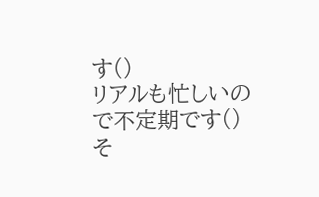す()
リアルも忙しいので不定期です()
そ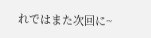れではまた次回に~